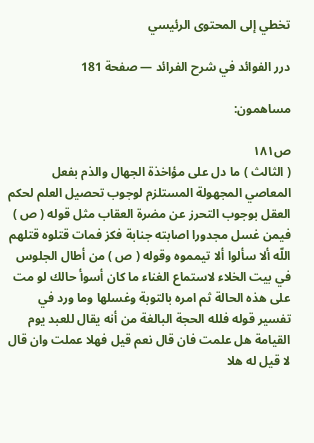تخطي إلى المحتوى الرئيسي

درر الفوائد في شرح الفرائد — صفحة 181

مساهمون:

ص١٨١
( الثالث ) ما دل على مؤاخذة الجهال والذم بفعل المعاصي المجهولة المستلزم لوجوب تحصيل العلم لحكم العقل بوجوب التحرز عن مضرة العقاب مثل قوله ( ص ) فيمن غسل مجدورا اصابته جنابة فكز فمات قتلوه قتلهم اللّه ألا سألوا ألا تيمموه وقوله ( ص ) من أطال الجلوس في بيت الخلاء لاستماع الغناء ما كان أسوأ حالك لو مت على هذه الحالة ثم امره بالتوبة وغسلها وما ورد في تفسير قوله فلله الحجة البالغة من أنه يقال للعبد يوم القيامة هل علمت فان قال نعم قيل فهلا عملت وان قال لا قيل له هلا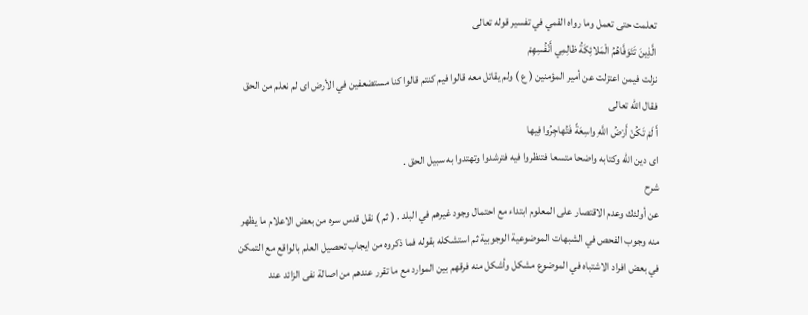تعلمت حتى تعمل وما رواه القمي في تفسير قوله تعالى
الَّذِينَ تَتَوَفَّاهُمُ الْمَلائِكَةُ ظالِمِي أَنْفُسِهِمْ
نزلت فيمن اعتزلت عن أمير المؤمنين ( ع ) ولم يقاتل معه قالوا فيم كنتم قالوا كنا مستضعفين في الأرض اى لم نعلم من الحق فقال اللّه تعالى
أَ لَمْ تَكُنْ أَرْضُ اللَّهِ واسِعَةً فَتُهاجِرُوا فِيها
اى دين اللّه وكتابه واضحا متسعا فتنظروا فيه فترشدوا وتهتدوا به سبيل الحق .
شرح
عن أولئك وعدم الاقتصار على المعلوم ابتداء مع احتمال وجود غيرهم في البلد . ( ثم ) نقل قدس سره من بعض الاعلام ما يظهر منه وجوب الفحص في الشبهات الموضوعية الوجوبية ثم استشكله بقوله فما ذكروه من ايجاب تحصيل العلم بالواقع مع التمكن في بعض افراد الاشتباه في الموضوع مشكل وأشكل منه فرقهم بين الموارد مع ما تقرر عندهم من اصالة نفى الزائد عند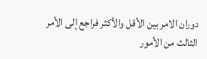دوران الامر بين الأقل والأكثر فراجع إلى الأمر الثالث من الأمور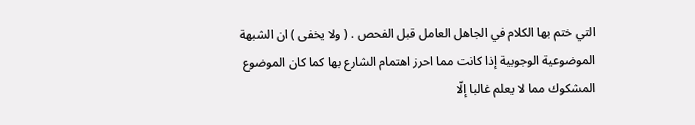التي ختم بها الكلام في الجاهل العامل قبل الفحص . ( ولا يخفى ) ان الشبهة الموضوعية الوجوبية إذا كانت مما احرز اهتمام الشارع بها كما كان الموضوع المشكوك مما لا يعلم غالبا إلّا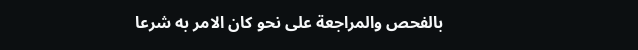بالفحص والمراجعة على نحو كان الامر به شرعا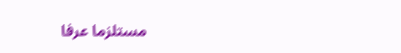مستلزما عرفا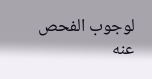لوجوب الفحص عنه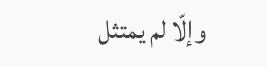وإلّا لم يمتثل